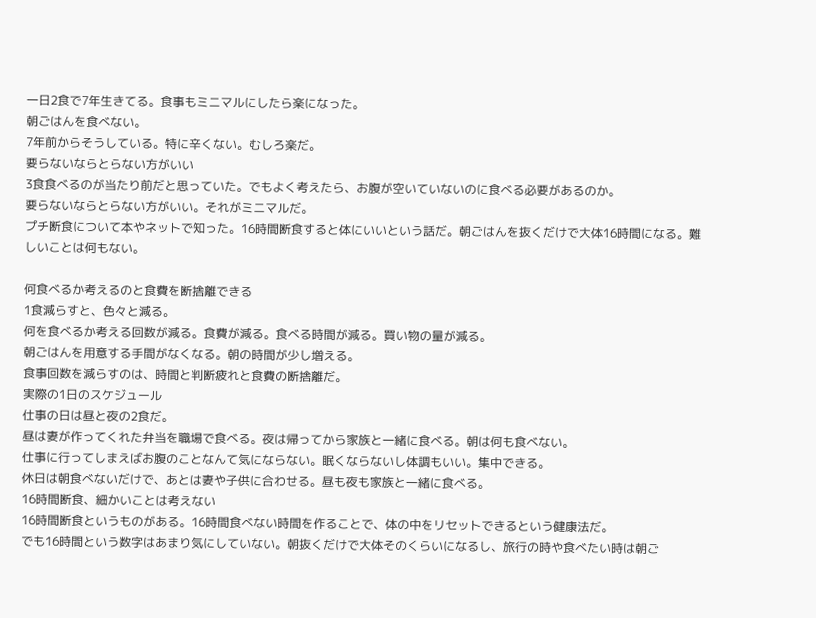一日2食で7年生きてる。食事もミニマルにしたら楽になった。
朝ごはんを食べない。
7年前からそうしている。特に辛くない。むしろ楽だ。
要らないならとらない方がいい
3食食べるのが当たり前だと思っていた。でもよく考えたら、お腹が空いていないのに食べる必要があるのか。
要らないならとらない方がいい。それがミニマルだ。
プチ断食について本やネットで知った。16時間断食すると体にいいという話だ。朝ごはんを抜くだけで大体16時間になる。難しいことは何もない。

何食べるか考えるのと食費を断捨離できる
1食減らすと、色々と減る。
何を食べるか考える回数が減る。食費が減る。食べる時間が減る。買い物の量が減る。
朝ごはんを用意する手間がなくなる。朝の時間が少し増える。
食事回数を減らすのは、時間と判断疲れと食費の断捨離だ。
実際の1日のスケジュール
仕事の日は昼と夜の2食だ。
昼は妻が作ってくれた弁当を職場で食べる。夜は帰ってから家族と一緒に食べる。朝は何も食べない。
仕事に行ってしまえばお腹のことなんて気にならない。眠くならないし体調もいい。集中できる。
休日は朝食べないだけで、あとは妻や子供に合わせる。昼も夜も家族と一緒に食べる。
16時間断食、細かいことは考えない
16時間断食というものがある。16時間食べない時間を作ることで、体の中をリセットできるという健康法だ。
でも16時間という数字はあまり気にしていない。朝抜くだけで大体そのくらいになるし、旅行の時や食べたい時は朝ご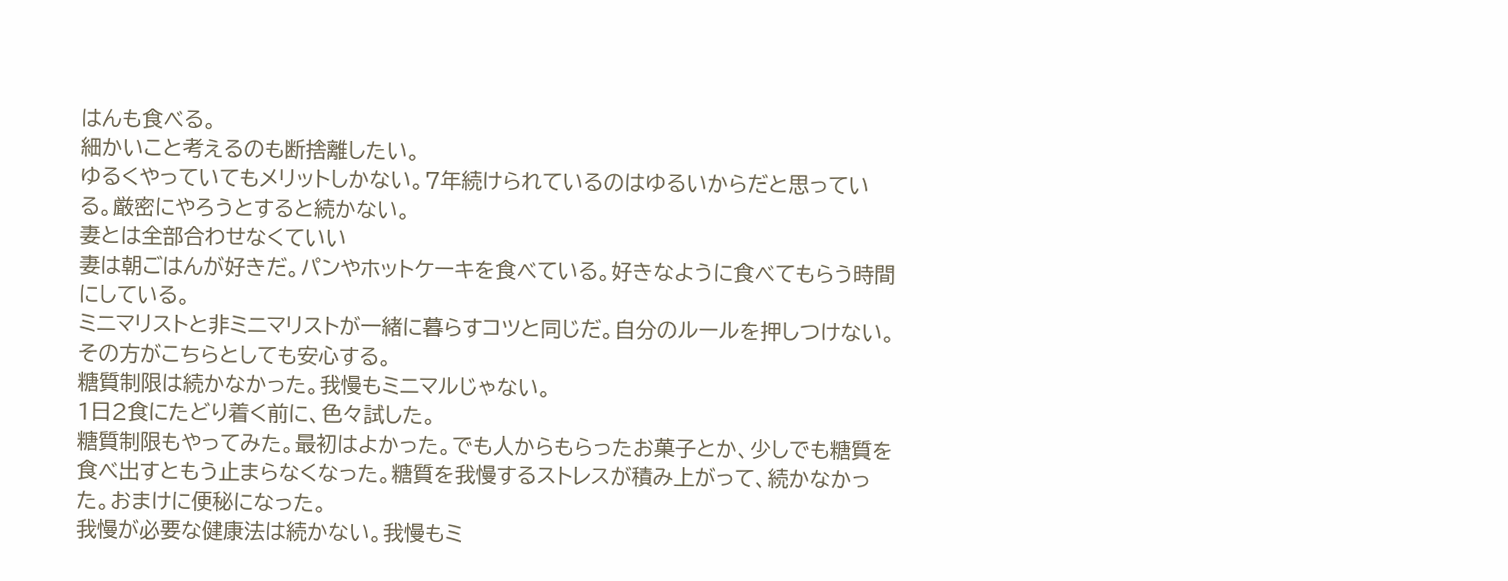はんも食べる。
細かいこと考えるのも断捨離したい。
ゆるくやっていてもメリットしかない。7年続けられているのはゆるいからだと思っている。厳密にやろうとすると続かない。
妻とは全部合わせなくていい
妻は朝ごはんが好きだ。パンやホットケーキを食べている。好きなように食べてもらう時間にしている。
ミニマリストと非ミニマリストが一緒に暮らすコツと同じだ。自分のルールを押しつけない。その方がこちらとしても安心する。
糖質制限は続かなかった。我慢もミニマルじゃない。
1日2食にたどり着く前に、色々試した。
糖質制限もやってみた。最初はよかった。でも人からもらったお菓子とか、少しでも糖質を食べ出すともう止まらなくなった。糖質を我慢するストレスが積み上がって、続かなかった。おまけに便秘になった。
我慢が必要な健康法は続かない。我慢もミ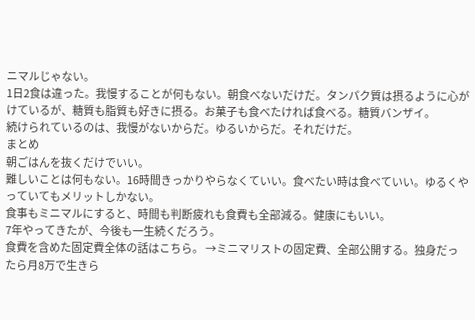ニマルじゃない。
1日2食は違った。我慢することが何もない。朝食べないだけだ。タンパク質は摂るように心がけているが、糖質も脂質も好きに摂る。お菓子も食べたければ食べる。糖質バンザイ。
続けられているのは、我慢がないからだ。ゆるいからだ。それだけだ。
まとめ
朝ごはんを抜くだけでいい。
難しいことは何もない。16時間きっかりやらなくていい。食べたい時は食べていい。ゆるくやっていてもメリットしかない。
食事もミニマルにすると、時間も判断疲れも食費も全部減る。健康にもいい。
7年やってきたが、今後も一生続くだろう。
食費を含めた固定費全体の話はこちら。 →ミニマリストの固定費、全部公開する。独身だったら月8万で生きら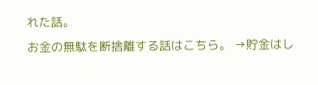れた話。
お金の無駄を断捨離する話はこちら。 →貯金はし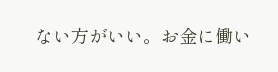ない方がいい。お金に働い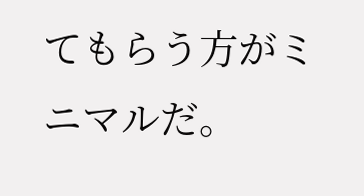てもらう方がミニマルだ。